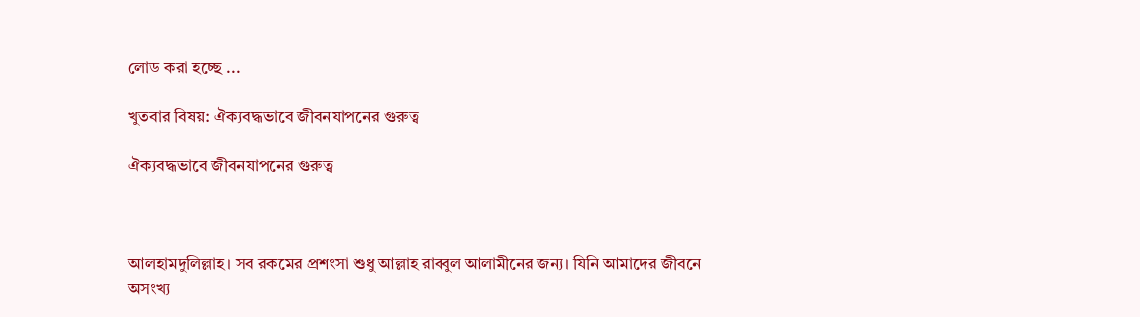লোড করা হচ্ছে ...

খুতবার বিষয়: ঐক্যবদ্ধভাবে জীবনযাপনের গুরুত্ব

ঐক্যবদ্ধভাবে জীবনযাপনের গুরুত্ব



আলহামদুলিল্লাহ। সব রকমের প্রশংসা শুধু আল্লাহ রাব্বুল আলামীনের জন্য। যিনি আমাদের জীবনে অসংখ্য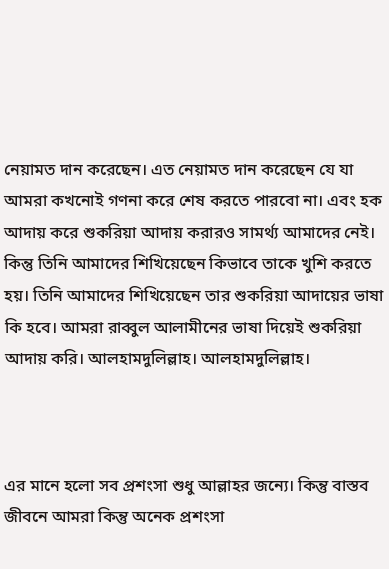নেয়ামত দান করেছেন। এত নেয়ামত দান করেছেন যে যা আমরা কখনোই গণনা করে শেষ করতে পারবো না। এবং হক আদায় করে শুকরিয়া আদায় করারও সামর্থ্য আমাদের নেই। কিন্তু তিনি আমাদের শিখিয়েছেন কিভাবে তাকে খুশি করতে হয়। তিনি আমাদের শিখিয়েছেন তার শুকরিয়া আদায়ের ভাষা কি হবে। আমরা রাব্বুল আলামীনের ভাষা দিয়েই শুকরিয়া আদায় করি। আলহামদুলিল্লাহ। আলহামদুলিল্লাহ।



এর মানে হলো সব প্রশংসা শুধু আল্লাহর জন্যে। কিন্তু বাস্তব জীবনে আমরা কিন্তু অনেক প্রশংসা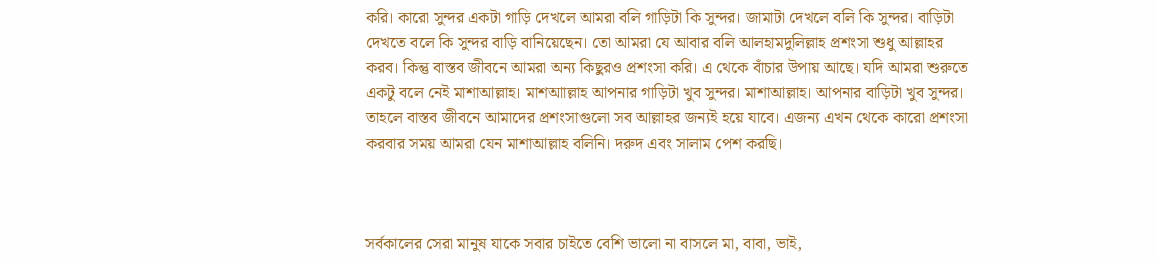করি। কারো সুন্দর একটা গাড়ি দেখলে আমরা বলি গাড়িটা কি সুন্দর। জামাটা দেখলে বলি কি সুন্দর। বাড়িটা দেখতে বলে কি সুন্দর বাড়ি বানিয়েছেন। তো আমরা যে আবার বলি আলহামদুলিল্লাহ প্রশংসা শুধু আল্লাহর করব। কিন্তু বাস্তব জীবনে আমরা অন্য কিছুরও প্রশংসা করি। এ থেকে বাঁচার উপায় আছে। যদি আমরা শুরুতে একটু বলে নেই মাশাআল্লাহ। মাশআাল্লাহ আপনার গাড়িটা খুব সুন্দর। মাশাআল্লাহ। আপনার বাড়িটা খুব সুন্দর। তাহলে বাস্তব জীবনে আমাদের প্রশংসাগুলো সব আল্লাহর জন্যই হয়ে যাবে। এজন্য এখন থেকে কারো প্রশংসা করবার সময় আমরা যেন মাশাআল্লাহ বলিনি। দরুদ এবং সালাম পেশ করছি।



সর্বকালের সেরা মানুষ যাকে সবার চাইতে বেশি ভালো না বাসলে মা, বাবা, ভাই,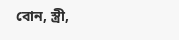বোন, স্ত্রী,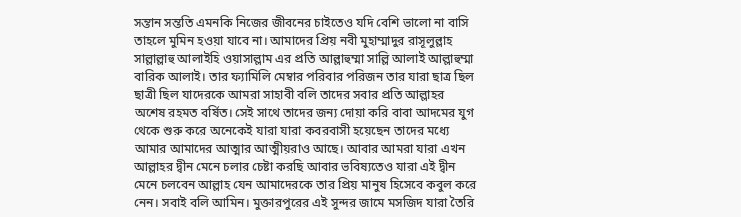সন্তান সন্ততি এমনকি নিজের জীবনের চাইতেও যদি বেশি ভালো না বাসি তাহলে মুমিন হওয়া যাবে না। আমাদের প্রিয় নবী মুহাম্মাদুর রাসূলুল্লাহ সাল্লাল্লাহু আলাইহি ওয়াসাল্লাম এর প্রতি আল্লাহুম্মা সাল্লি আলাই আল্লাহুম্মা বারিক আলাই। তার ফ্যামিলি মেম্বার পরিবার পরিজন তার যারা ছাত্র ছিল ছাত্রী ছিল যাদেরকে আমরা সাহাবী বলি তাদের সবার প্রতি আল্লাহর অশেষ রহমত বর্ষিত। সেই সাথে তাদের জন্য দোয়া করি বাবা আদমের যুগ থেকে শুরু করে অনেকেই যারা যারা কবরবাসী হয়েছেন তাদের মধ্যে আমার আমাদের আত্মার আত্মীয়রাও আছে। আবার আমরা যারা এখন আল্লাহর দ্বীন মেনে চলার চেষ্টা করছি আবার ভবিষ্যতেও যারা এই দ্বীন মেনে চলবেন আল্লাহ যেন আমাদেরকে তার প্রিয় মানুষ হিসেবে কবুল করে নেন। সবাই বলি আমিন। মুক্তারপুরের এই সুন্দর জামে মসজিদ যারা তৈরি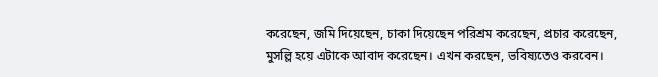করেছেন, জমি দিয়েছেন, চাকা দিয়েছেন পরিশ্রম করেছেন, প্রচার করেছেন, মুসল্লি হয়ে এটাকে আবাদ করেছেন। এখন করছেন, ভবিষ্যতেও করবেন।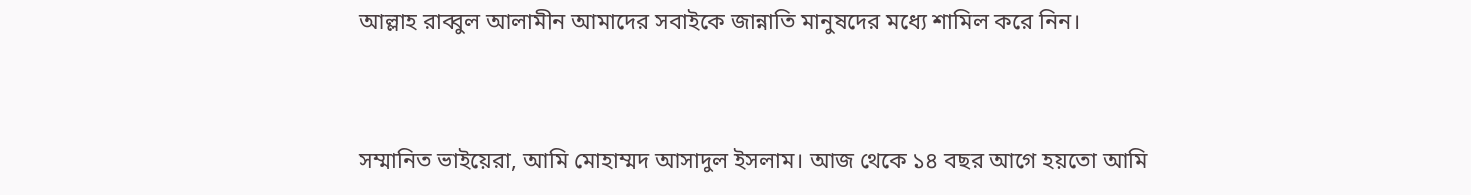আল্লাহ রাব্বুল আলামীন আমাদের সবাইকে জান্নাতি মানুষদের মধ্যে শামিল করে নিন।



সম্মানিত ভাইয়েরা, আমি মোহাম্মদ আসাদুল ইসলাম। আজ থেকে ১৪ বছর আগে হয়তো আমি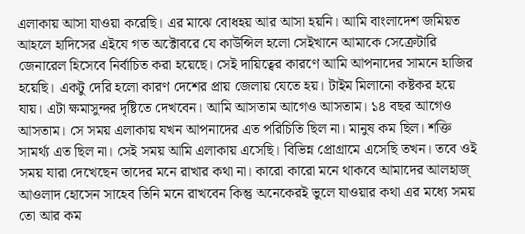এলাকায় আসা যাওয়া করেছি। এর মাঝে বোধহয় আর আসা হয়নি। আমি বাংলাদেশ জমিয়ত আহলে হাদিসের এইযে গত অক্টোবরে যে কাউন্সিল হলো সেইখানে আমাকে সেক্রেটারি জেনারেল হিসেবে নির্বাচিত করা হয়েছে। সেই দায়িত্বের কারণে আমি আপনাদের সামনে হাজির হয়েছি। একটু দেরি হলো কারণ দেশের প্রায় জেলায় যেতে হয়। টাইম মিলানো কষ্টকর হয়ে যায়। এটা ক্ষমাসুন্দর দৃষ্টিতে দেখবেন। আমি আসতাম আগেও আসতাম। ১৪ বছর আগেও আসতাম। সে সময় এলাকায় যখন আপনাদের এত পরিচিতি ছিল না। মানুষ কম ছিল। শক্তি সামর্থ্য এত ছিল না। সেই সময় আমি এলাকায় এসেছি। বিভিন্ন প্রোগ্রামে এসেছি তখন। তবে ওই সময় যারা দেখেছেন তাদের মনে রাখার কথা না। কারো কারো মনে থাকবে আমাদের আলহাজ্ আওলাদ হোসেন সাহেব তিনি মনে রাখবেন কিন্তু অনেকেরই ভুলে যাওয়ার কথা এর মধ্যে সময় তো আর কম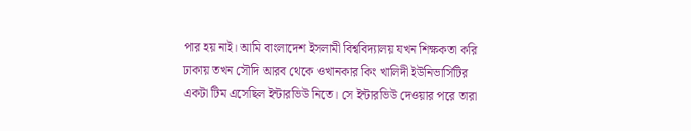পার হয় নাই। আমি বাংলাদেশ ইসলামী বিশ্ববিদ্যালয় যখন শিক্ষকতা করি ঢাকায় তখন সৌদি আরব থেকে ওখানকার কিং খালিদী ইউনিভার্সিটির একটা টিম এসেছিল ইন্টারভিউ নিতে। সে ইন্টারভিউ দেওয়ার পরে তারা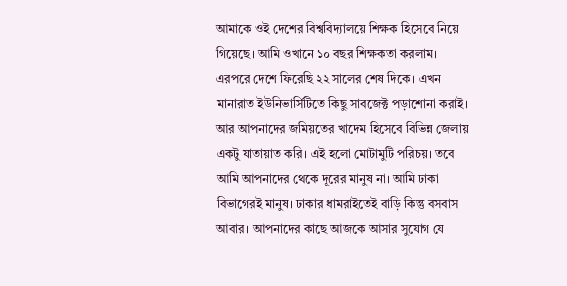আমাকে ওই দেশের বিশ্ববিদ্যালয়ে শিক্ষক হিসেবে নিয়ে গিয়েছে। আমি ওখানে ১০ বছর শিক্ষকতা করলাম। এরপরে দেশে ফিরেছি ২২ সালের শেষ দিকে। এখন মানারাত ইউনিভার্সিটিতে কিছু সাবজেক্ট পড়াশোনা করাই। আর আপনাদের জমিয়তের খাদেম হিসেবে বিভিন্ন জেলায় একটু যাতায়াত করি। এই হলো মোটামুটি পরিচয়। তবে আমি আপনাদের থেকে দূরের মানুষ না। আমি ঢাকা বিভাগেরই মানুষ। ঢাকার ধামরাইতেই বাড়ি কিন্তু বসবাস আবার। আপনাদের কাছে আজকে আসার সুযোগ যে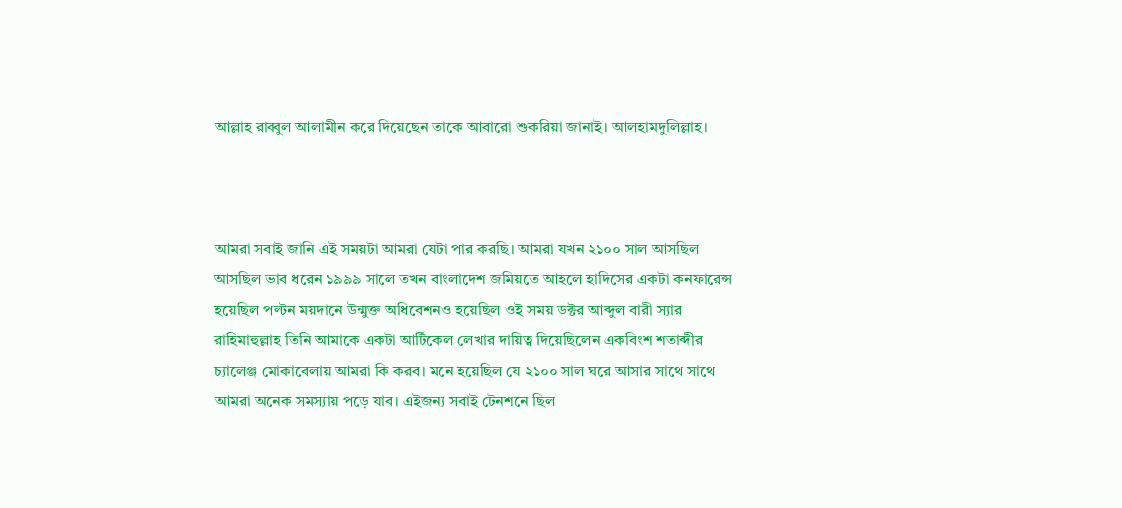আল্লাহ রাব্বুল আলামীন করে দিয়েছেন তাকে আবারো শুকরিয়া জানাই। আলহামদুলিল্লাহ।



আমরা সবাই জানি এই সময়টা আমরা যেটা পার করছি। আমরা যখন ২১০০ সাল আসছিল আসছিল ভাব ধরেন ১৯৯৯ সালে তখন বাংলাদেশ জমিয়তে আহলে হাদিসের একটা কনফারেন্স হয়েছিল পল্টন ময়দানে উন্মুক্ত অধিবেশনও হয়েছিল ওই সময় ডক্টর আব্দুল বারী স্যার রাহিমাহুল্লাহ তিনি আমাকে একটা আর্টিকেল লেখার দায়িত্ব দিয়েছিলেন একবিংশ শতাব্দীর চ্যালেঞ্জ মোকাবেলায় আমরা কি করব। মনে হয়েছিল যে ২১০০ সাল ঘরে আসার সাথে সাথে আমরা অনেক সমস্যায় পড়ে যাব। এইজন্য সবাই টেনশনে ছিল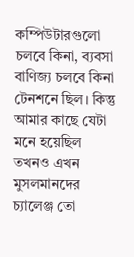কম্পিউটারগুলো চলবে কিনা, ব্যবসা বাণিজ্য চলবে কিনা টেনশনে ছিল। কিন্তু আমার কাছে যেটা মনে হয়েছিল তখনও এখন মুসলমানদের চ্যালেঞ্জ তো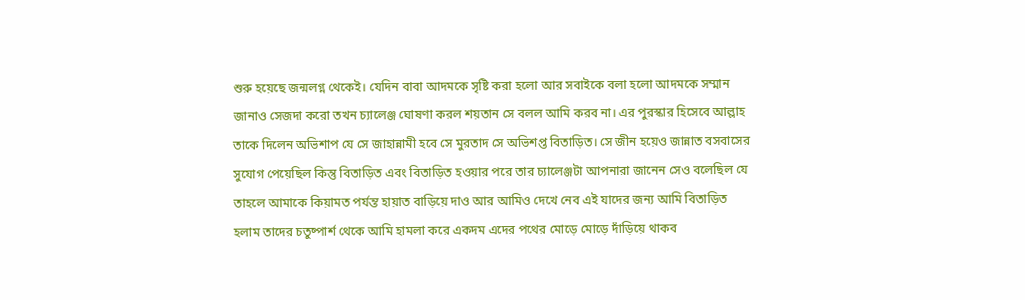শুরু হয়েছে জন্মলগ্ন থেকেই। যেদিন বাবা আদমকে সৃষ্টি করা হলো আর সবাইকে বলা হলো আদমকে সম্মান জানাও সেজদা করো তখন চ্যালেঞ্জ ঘোষণা করল শয়তান সে বলল আমি করব না। এর পুরস্কার হিসেবে আল্লাহ তাকে দিলেন অভিশাপ যে সে জাহান্নামী হবে সে মুরতাদ সে অভিশপ্ত বিতাড়িত। সে জীন হয়েও জান্নাত বসবাসের সুযোগ পেয়েছিল কিন্তু বিতাড়িত এবং বিতাড়িত হওয়ার পরে তার চ্যালেঞ্জটা আপনারা জানেন সেও বলেছিল যে তাহলে আমাকে কিয়ামত পর্যন্ত হায়াত বাড়িয়ে দাও আর আমিও দেখে নেব এই যাদের জন্য আমি বিতাড়িত হলাম তাদের চতুষ্পার্শ থেকে আমি হামলা করে একদম এদের পথের মোড়ে মোড়ে দাঁড়িয়ে থাকব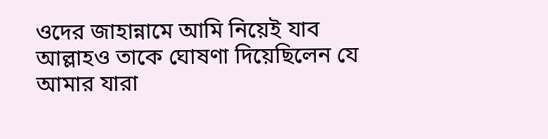ওদের জাহান্নামে আমি নিয়েই যাব আল্লাহও তাকে ঘোষণা দিয়েছিলেন যে আমার যারা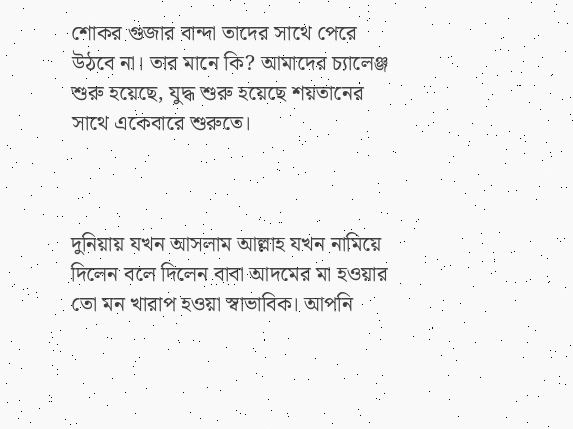শোকর গুজার বান্দা তাদের সাথে পেরে উঠবে না। তার মানে কি? আমাদের চ্যালেঞ্জ শুরু হয়েছে, যুদ্ধ শুরু হয়েছে শয়তানের সাথে একেবারে শুরুতে।



দুনিয়ায় যখন আসলাম আল্লাহ যখন নামিয়ে দিলেন বলে দিলেন বাবা আদমের মা হওয়ার তো মন খারাপ হওয়া স্বাভাবিক। আপনি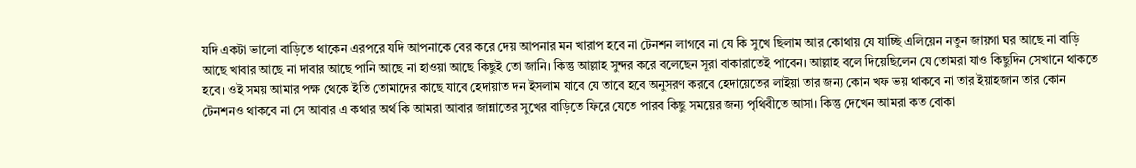যদি একটা ভালো বাড়িতে থাকেন এরপরে যদি আপনাকে বের করে দেয় আপনার মন খারাপ হবে না টেনশন লাগবে না যে কি সুখে ছিলাম আর কোথায় যে যাচ্ছি এলিয়েন নতুন জায়গা ঘর আছে না বাড়ি আছে খাবার আছে না দাবার আছে পানি আছে না হাওয়া আছে কিছুই তো জানি। কিন্তু আল্লাহ সুন্দর করে বলেছেন সূরা বাকারাতেই পাবেন। আল্লাহ বলে দিয়েছিলেন যে তোমরা যাও কিছুদিন সেখানে থাকতে হবে। ওই সময় আমার পক্ষ থেকে ইতি তোমাদের কাছে যাবে হেদায়াত দন ইসলাম যাবে যে তাবে হবে অনুসরণ করবে হেদায়েতের লাইয়া তার জন্য কোন খফ ভয় থাকবে না তার ইয়াহজান তার কোন টেনশনও থাকবে না সে আবার এ কথার অর্থ কি আমরা আবার জান্নাতের সুখের বাড়িতে ফিরে যেতে পারব কিছু সময়ের জন্য পৃথিবীতে আসা। কিন্তু দেখেন আমরা কত বোকা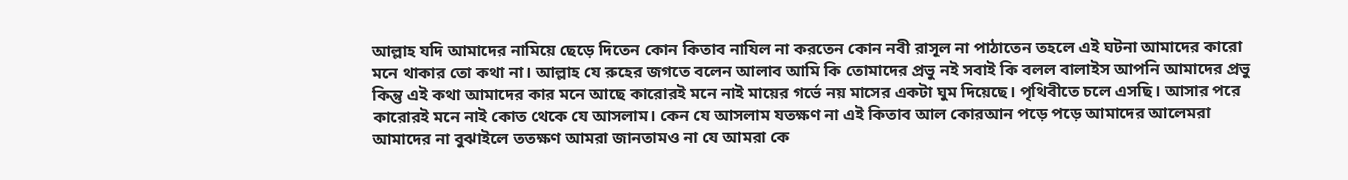আল্লাহ যদি আমাদের নামিয়ে ছেড়ে দিতেন কোন কিতাব নাযিল না করতেন কোন নবী রাসূল না পাঠাতেন তহলে এই ঘটনা আমাদের কারো মনে থাকার তো কথা না। আল্লাহ যে রুহের জগতে বলেন আলাব আমি কি তোমাদের প্রভু নই সবাই কি বলল বালাইস আপনি আমাদের প্রভু কিন্তু এই কথা আমাদের কার মনে আছে কারোরই মনে নাই মায়ের গর্ভে নয় মাসের একটা ঘুম দিয়েছে। পৃথিবীতে চলে এসছি। আসার পরে কারোরই মনে নাই কোত থেকে যে আসলাম। কেন যে আসলাম যতক্ষণ না এই কিতাব আল কোরআন পড়ে পড়ে আমাদের আলেমরা আমাদের না বুঝাইলে ততক্ষণ আমরা জানতামও না যে আমরা কে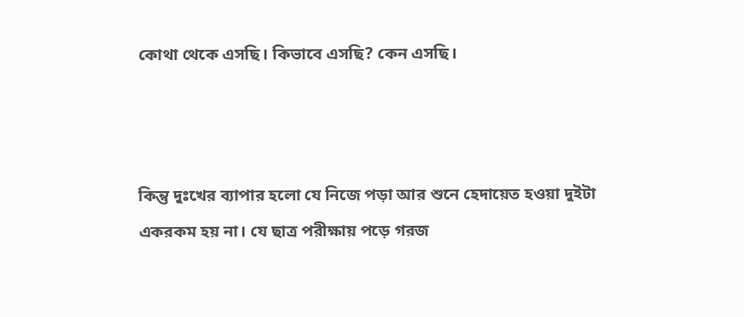কোথা থেকে এসছি। কিভাবে এসছি? কেন এসছি।



কিন্তু দুঃখের ব্যাপার হলো যে নিজে পড়া আর শুনে হেদায়েত হওয়া দুইটা একরকম হয় না। যে ছাত্র পরীক্ষায় পড়ে গরজ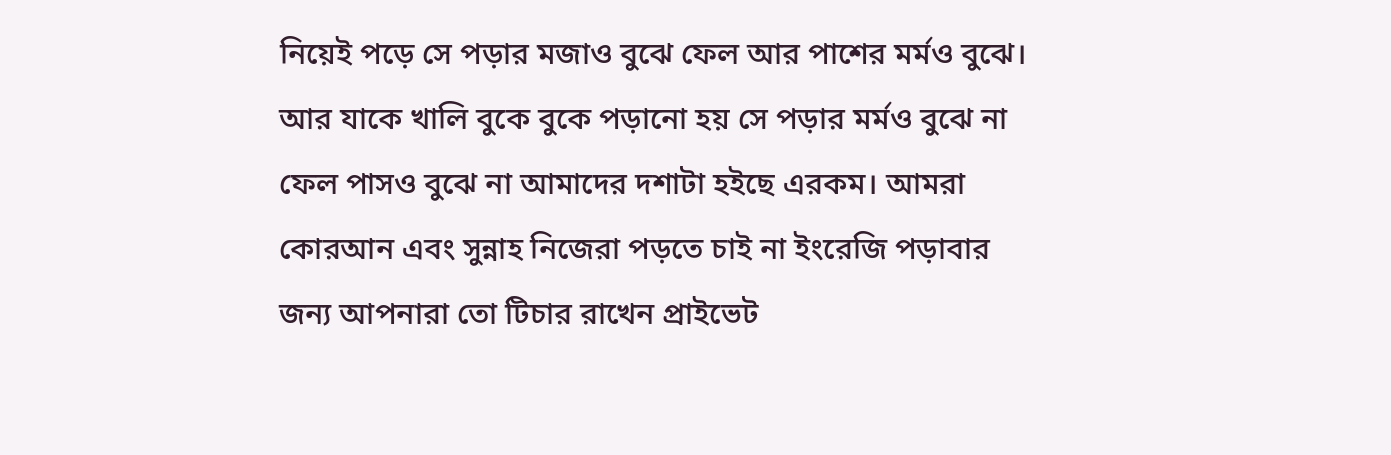নিয়েই পড়ে সে পড়ার মজাও বুঝে ফেল আর পাশের মর্মও বুঝে। আর যাকে খালি বুকে বুকে পড়ানো হয় সে পড়ার মর্মও বুঝে না ফেল পাসও বুঝে না আমাদের দশাটা হইছে এরকম। আমরা কোরআন এবং সুন্নাহ নিজেরা পড়তে চাই না ইংরেজি পড়াবার জন্য আপনারা তো টিচার রাখেন প্রাইভেট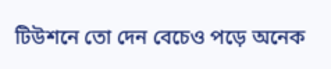টিউশনে তো দেন বেচেও পড়ে অনেক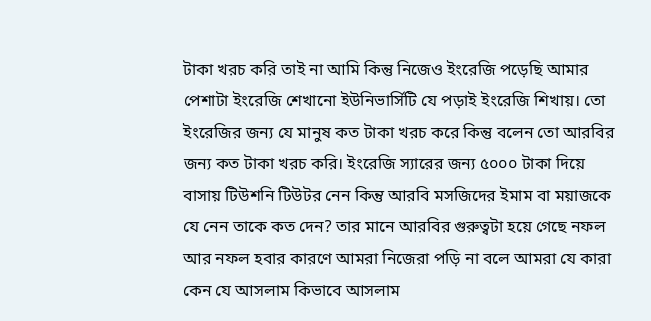টাকা খরচ করি তাই না আমি কিন্তু নিজেও ইংরেজি পড়েছি আমার পেশাটা ইংরেজি শেখানো ইউনিভার্সিটি যে পড়াই ইংরেজি শিখায়। তো ইংরেজির জন্য যে মানুষ কত টাকা খরচ করে কিন্তু বলেন তো আরবির জন্য কত টাকা খরচ করি। ইংরেজি স্যারের জন্য ৫০০০ টাকা দিয়ে বাসায় টিউশনি টিউটর নেন কিন্তু আরবি মসজিদের ইমাম বা ময়াজকে যে নেন তাকে কত দেন? তার মানে আরবির গুরুত্বটা হয়ে গেছে নফল আর নফল হবার কারণে আমরা নিজেরা পড়ি না বলে আমরা যে কারা কেন যে আসলাম কিভাবে আসলাম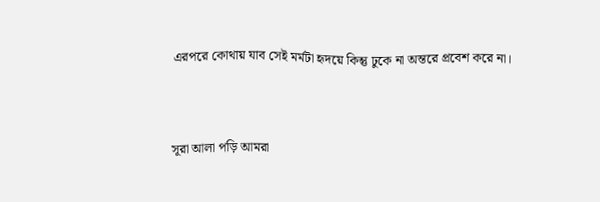এরপরে কোথায় যাব সেই মর্মটা হৃদয়ে কিন্তু ঢুকে না অন্তরে প্রবেশ করে না।



সূরা আলা পড়ি আমরা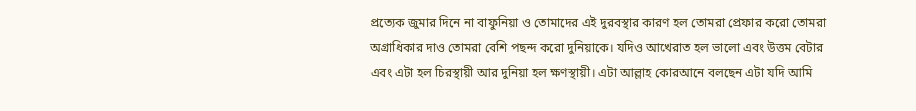প্রত্যেক জুমার দিনে না বাফুনিয়া ও তোমাদের এই দুরবস্থার কারণ হল তোমরা প্রেফার করো তোমরা অগ্রাধিকার দাও তোমরা বেশি পছন্দ করো দুনিয়াকে। যদিও আখেরাত হল ভালো এবং উত্তম বেটার এবং এটা হল চিরস্থায়ী আর দুনিয়া হল ক্ষণস্থায়ী। এটা আল্লাহ কোরআনে বলছেন এটা যদি আমি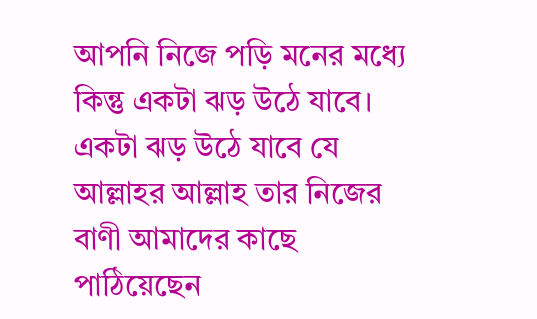আপনি নিজে পড়ি মনের মধ্যে কিন্তু একটা ঝড় উঠে যাবে। একটা ঝড় উঠে যাবে যে আল্লাহর আল্লাহ তার নিজের বাণী আমাদের কাছে পাঠিয়েছেন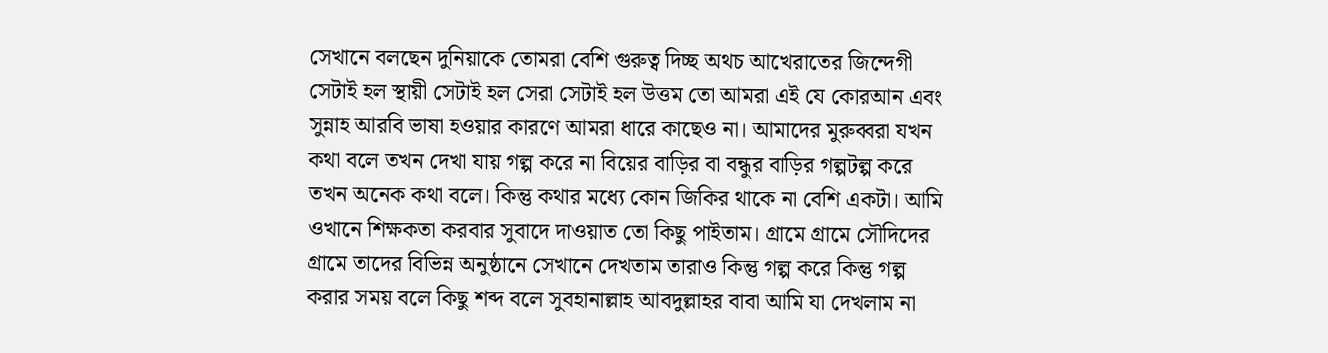সেখানে বলছেন দুনিয়াকে তোমরা বেশি গুরুত্ব দিচ্ছ অথচ আখেরাতের জিন্দেগী সেটাই হল স্থায়ী সেটাই হল সেরা সেটাই হল উত্তম তো আমরা এই যে কোরআন এবং সুন্নাহ আরবি ভাষা হওয়ার কারণে আমরা ধারে কাছেও না। আমাদের মুরুব্বরা যখন কথা বলে তখন দেখা যায় গল্প করে না বিয়ের বাড়ির বা বন্ধুর বাড়ির গল্পটল্প করে তখন অনেক কথা বলে। কিন্তু কথার মধ্যে কোন জিকির থাকে না বেশি একটা। আমি ওখানে শিক্ষকতা করবার সুবাদে দাওয়াত তো কিছু পাইতাম। গ্রামে গ্রামে সৌদিদের গ্রামে তাদের বিভিন্ন অনুষ্ঠানে সেখানে দেখতাম তারাও কিন্তু গল্প করে কিন্তু গল্প করার সময় বলে কিছু শব্দ বলে সুবহানাল্লাহ আবদুল্লাহর বাবা আমি যা দেখলাম না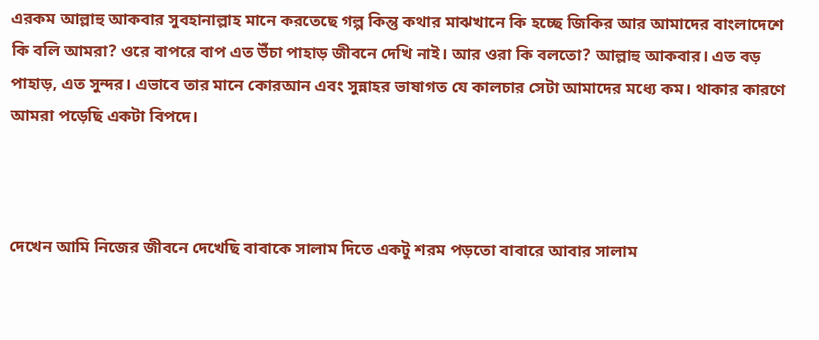এরকম আল্লাহু আকবার সুবহানাল্লাহ মানে করতেছে গল্প কিন্তু কথার মাঝখানে কি হচ্ছে জিকির আর আমাদের বাংলাদেশে কি বলি আমরা? ওরে বাপরে বাপ এত উঁচা পাহাড় জীবনে দেখি নাই। আর ওরা কি বলতো? আল্লাহু আকবার। এত বড় পাহাড়, এত সুন্দর। এভাবে তার মানে কোরআন এবং সুন্নাহর ভাষাগত যে কালচার সেটা আমাদের মধ্যে কম। থাকার কারণে আমরা পড়েছি একটা বিপদে।



দেখেন আমি নিজের জীবনে দেখেছি বাবাকে সালাম দিতে একটু শরম পড়তো বাবারে আবার সালাম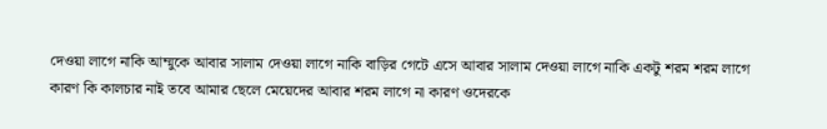দেওয়া লাগে নাকি আম্মুকে আবার সালাম দেওয়া লাগে নাকি বাড়ির গেটে এসে আবার সালাম দেওয়া লাগে নাকি একটু শরম শরম লাগে কারণ কি কালচার নাই তবে আমার ছেলে মেয়েদের আবার শরম লাগে না কারণ ওদেরকে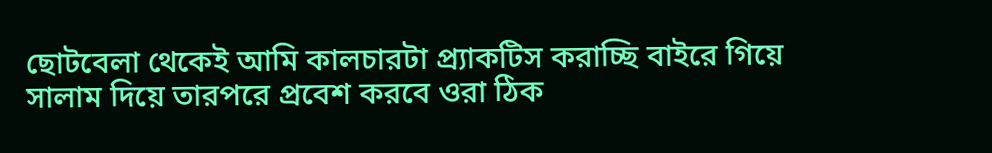ছোটবেলা থেকেই আমি কালচারটা প্র্যাকটিস করাচ্ছি বাইরে গিয়ে সালাম দিয়ে তারপরে প্রবেশ করবে ওরা ঠিক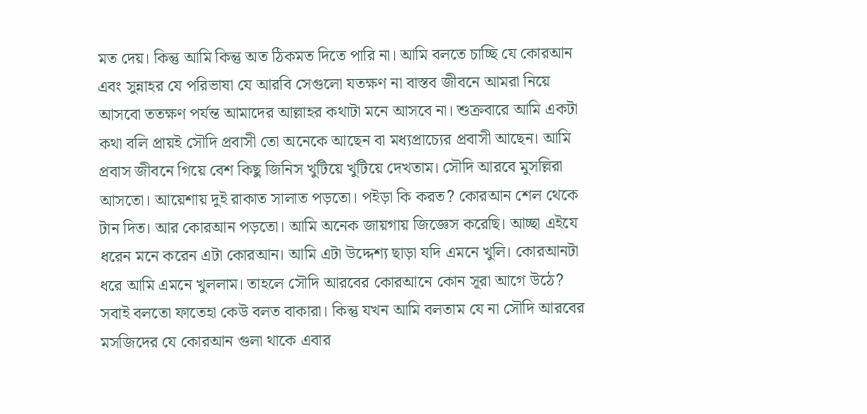মত দেয়। কিন্তু আমি কিন্তু অত ঠিকমত দিতে পারি না। আমি বলতে চাচ্ছি যে কোরআন এবং সুন্নাহর যে পরিভাষা যে আরবি সেগুলো যতক্ষণ না বাস্তব জীবনে আমরা নিয়ে আসবো ততক্ষণ পর্যন্ত আমাদের আল্লাহর কথাটা মনে আসবে না। শুক্রবারে আমি একটা কথা বলি প্রায়ই সৌদি প্রবাসী তো অনেকে আছেন বা মধ্যপ্রাচ্যের প্রবাসী আছেন। আমি প্রবাস জীবনে গিয়ে বেশ কিছু জিনিস খুটিয়ে খুটিয়ে দেখতাম। সৌদি আরবে মুসল্লিরা আসতো। আয়েশায় দুই রাকাত সালাত পড়তো। পইড়া কি করত? কোরআন শেল থেকে টান দিত। আর কোরআন পড়তো। আমি অনেক জায়গায় জিজ্ঞেস করেছি। আচ্ছা এইযে ধরেন মনে করেন এটা কোরআন। আমি এটা উদ্দেশ্য ছাড়া যদি এমনে খুলি। কোরআনটা ধরে আমি এমনে খুললাম। তাহলে সৌদি আরবের কোরআনে কোন সূরা আগে উঠে? সবাই বলতো ফাতেহা কেউ বলত বাকারা। কিন্তু যখন আমি বলতাম যে না সৌদি আরবের মসজিদের যে কোরআন গুলা থাকে এবার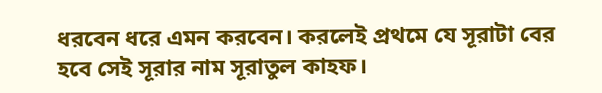ধরবেন ধরে এমন করবেন। করলেই প্রথমে যে সূরাটা বের হবে সেই সূরার নাম সূরাতুল কাহফ।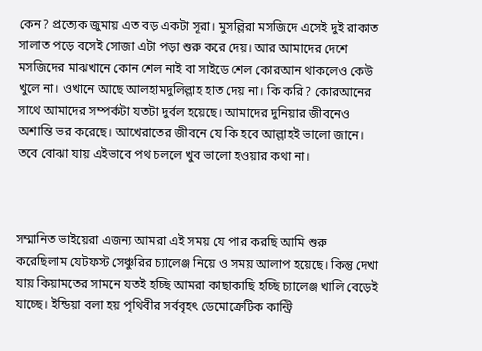কেন? প্রত্যেক জুমায় এত বড় একটা সূরা। মুসল্লিরা মসজিদে এসেই দুই রাকাত সালাত পড়ে বসেই সোজা এটা পড়া শুরু করে দেয়। আর আমাদের দেশে মসজিদের মাঝখানে কোন শেল নাই বা সাইডে শেল কোরআন থাকলেও কেউ খুলে না। ওখানে আছে আলহামদুলিল্লাহ হাত দেয় না। কি করি? কোরআনের সাথে আমাদের সম্পর্কটা যতটা দুর্বল হয়েছে। আমাদের দুনিয়ার জীবনেও অশান্তি ভর করেছে। আখেরাতের জীবনে যে কি হবে আল্লাহই ভালো জানে। তবে বোঝা যায় এইভাবে পথ চললে খুব ভালো হওয়ার কথা না।



সম্মানিত ভাইয়েরা এজন্য আমরা এই সময় যে পার করছি আমি শুরু করেছিলাম যেটফস্ট সেঞ্চুরির চ্যালেঞ্জ নিয়ে ও সময় আলাপ হয়েছে। কিন্তু দেখা যায় কিয়ামতের সামনে যতই হচ্ছি আমরা কাছাকাছি হচ্ছি চ্যালেঞ্জ খালি বেড়েই যাচ্ছে। ইন্ডিয়া বলা হয় পৃথিবীর সর্ববৃহৎ ডেমোক্রেটিক কান্ট্রি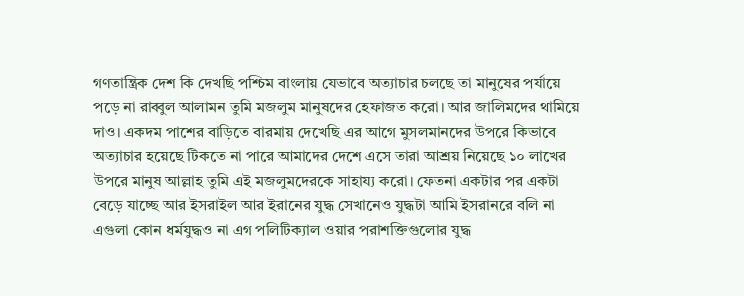গণতান্ত্রিক দেশ কি দেখছি পশ্চিম বাংলায় যেভাবে অত্যাচার চলছে তা মানুষের পর্যায়ে পড়ে না রাব্বুল আলামন তুমি মজলুম মানুষদের হেফাজত করো। আর জালিমদের থামিয়ে দাও। একদম পাশের বাড়িতে বারমায় দেখেছি এর আগে মুসলমানদের উপরে কিভাবে অত্যাচার হয়েছে টিকতে না পারে আমাদের দেশে এসে তারা আশ্রয় নিয়েছে ১০ লাখের উপরে মানুষ আল্লাহ তুমি এই মজলুমদেরকে সাহায্য করো। ফেতনা একটার পর একটা বেড়ে যাচ্ছে আর ইসরাইল আর ইরানের যুদ্ধ সেখানেও যুদ্ধটা আমি ইসরানরে বলি না এগুলা কোন ধর্মযুদ্ধও না এগ পলিটিক্যাল ওয়ার পরাশক্তিগুলোর যুদ্ধ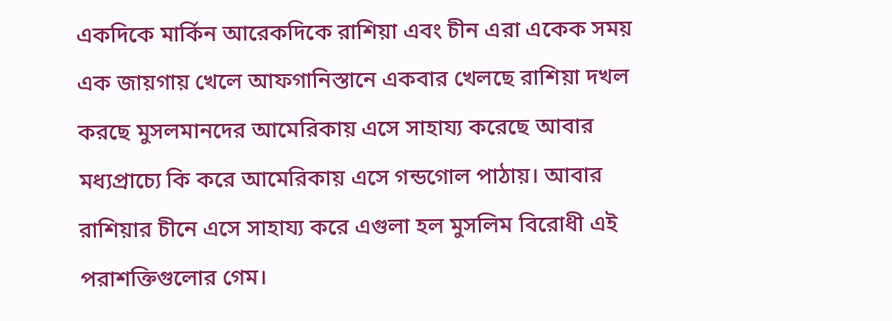একদিকে মার্কিন আরেকদিকে রাশিয়া এবং চীন এরা একেক সময় এক জায়গায় খেলে আফগানিস্তানে একবার খেলছে রাশিয়া দখল করছে মুসলমানদের আমেরিকায় এসে সাহায্য করেছে আবার মধ্যপ্রাচ্যে কি করে আমেরিকায় এসে গন্ডগোল পাঠায়। আবার রাশিয়ার চীনে এসে সাহায্য করে এগুলা হল মুসলিম বিরোধী এই পরাশক্তিগুলোর গেম।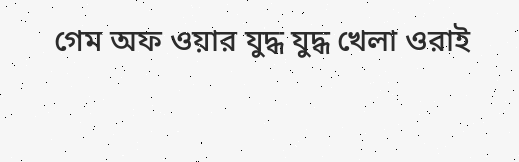গেম অফ ওয়ার যুদ্ধ যুদ্ধ খেলা ওরাই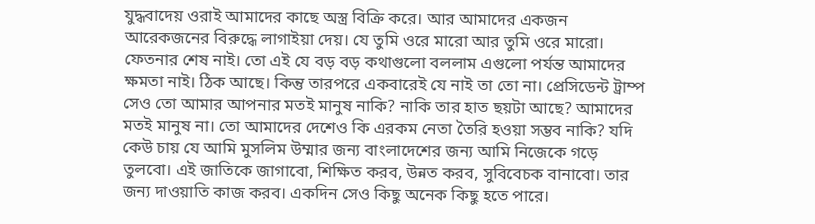যুদ্ধবাদেয় ওরাই আমাদের কাছে অস্ত্র বিক্রি করে। আর আমাদের একজন আরেকজনের বিরুদ্ধে লাগাইয়া দেয়। যে তুমি ওরে মারো আর তুমি ওরে মারো। ফেতনার শেষ নাই। তো এই যে বড় বড় কথাগুলো বললাম এগুলো পর্যন্ত আমাদের ক্ষমতা নাই। ঠিক আছে। কিন্তু তারপরে একবারেই যে নাই তা তো না। প্রেসিডেন্ট ট্রাম্প সেও তো আমার আপনার মতই মানুষ নাকি? নাকি তার হাত ছয়টা আছে? আমাদের মতই মানুষ না। তো আমাদের দেশেও কি এরকম নেতা তৈরি হওয়া সম্ভব নাকি? যদি কেউ চায় যে আমি মুসলিম উম্মার জন্য বাংলাদেশের জন্য আমি নিজেকে গড়ে তুলবো। এই জাতিকে জাগাবো, শিক্ষিত করব, উন্নত করব, সুবিবেচক বানাবো। তার জন্য দাওয়াতি কাজ করব। একদিন সেও কিছু অনেক কিছু হতে পারে।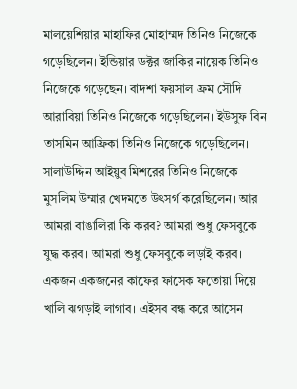মালয়েশিয়ার মাহাফির মোহাম্মদ তিনিও নিজেকে গড়েছিলেন। ইন্ডিয়ার ডক্টর জাকির নায়েক তিনিও নিজেকে গড়েছেন। বাদশা ফয়সাল ফ্রম সৌদি আরাবিয়া তিনিও নিজেকে গড়েছিলেন। ইউসুফ বিন তাসমিন আফ্রিকা তিনিও নিজেকে গড়েছিলেন। সালাউদ্দিন আইয়ুব মিশরের তিনিও নিজেকে মুসলিম উম্মার খেদমতে উৎসর্গ করেছিলেন। আর আমরা বাঙালিরা কি করব? আমরা শুধু ফেসবুকে যুদ্ধ করব। আমরা শুধু ফেসবুকে লড়াই করব। একজন একজনের কাফের ফাসেক ফতোয়া দিয়ে খালি ঝগড়াই লাগাব। এইসব বন্ধ করে আসেন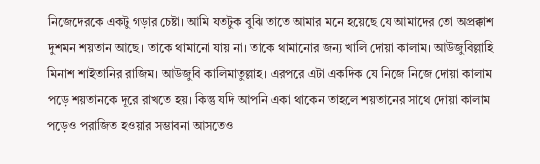নিজেদেরকে একটু গড়ার চেষ্টা। আমি যতটুক বুঝি তাতে আমার মনে হয়েছে যে আমাদের তো অপ্রক্কাশ দুশমন শয়তান আছে। তাকে থামানো যায় না। তাকে থামানোর জন্য খালি দোয়া কালাম। আউজুবিল্লাহি মিনাশ শাইতানির রাজিম। আউজুবি কালিমাতুল্লাহ। এরপরে এটা একদিক যে নিজে নিজে দোয়া কালাম পড়ে শয়তানকে দূরে রাখতে হয়। কিন্তু যদি আপনি একা থাকেন তাহলে শয়তানের সাথে দোয়া কালাম পড়েও পরাজিত হওয়ার সম্ভাবনা আসতেও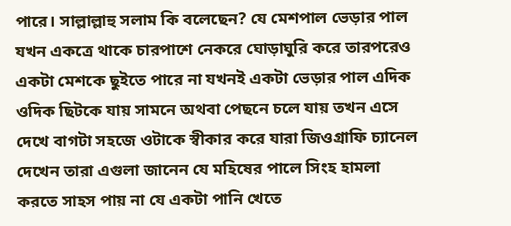পারে। সাল্লাল্লাহু সলাম কি বলেছেন? যে মেশপাল ভেড়ার পাল যখন একত্রে থাকে চারপাশে নেকরে ঘোড়াঘুরি করে তারপরেও একটা মেশকে ছুইতে পারে না যখনই একটা ভেড়ার পাল এদিক ওদিক ছিটকে যায় সামনে অথবা পেছনে চলে যায় তখন এসে দেখে বাগটা সহজে ওটাকে স্বীকার করে যারা জিওগ্রাফি চ্যানেল দেখেন তারা এগুলা জানেন যে মহিষের পালে সিংহ হামলা করতে সাহস পায় না যে একটা পানি খেতে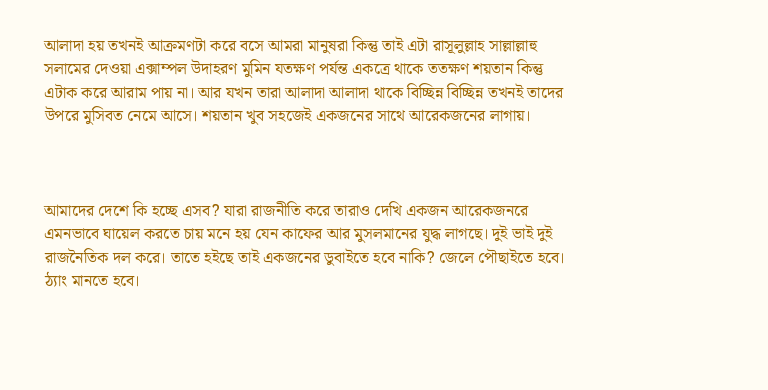আলাদা হয় তখনই আক্রমণটা করে বসে আমরা মানুষরা কিন্তু তাই এটা রাসূলুল্লাহ সাল্লাল্লাহু সলামের দেওয়া এক্সাম্পল উদাহরণ মুমিন যতক্ষণ পর্যন্ত একত্রে থাকে ততক্ষণ শয়তান কিন্তু এটাক করে আরাম পায় না। আর যখন তারা আলাদা আলাদা থাকে বিচ্ছিন্ন বিচ্ছিন্ন তখনই তাদের উপরে মুসিবত নেমে আসে। শয়তান খুব সহজেই একজনের সাথে আরেকজনের লাগায়।



আমাদের দেশে কি হচ্ছে এসব? যারা রাজনীতি করে তারাও দেখি একজন আরেকজনরে এমনভাবে ঘায়েল করতে চায় মনে হয় যেন কাফের আর মুসলমানের যুদ্ধ লাগছে। দুই ভাই দুই রাজনৈতিক দল করে। তাতে হইছে তাই একজনের ডুবাইতে হবে নাকি? জেলে পৌছাইতে হবে। ঠ্যাং মানতে হবে।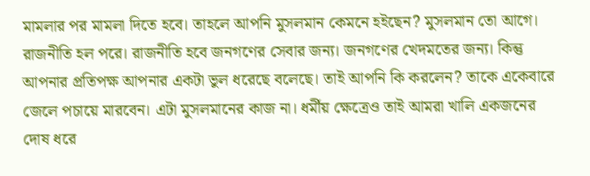মামলার পর মামলা দিতে হবে। তাহলে আপনি মুসলমান কেমনে হইছেন? মুসলমান তো আগে। রাজনীতি হল পরে। রাজনীতি হবে জনগণের সেবার জন্য। জনগণের খেদমতের জন্য। কিন্তু আপনার প্রতিপক্ষ আপনার একটা ভুল ধরেছে বলেছে। তাই আপনি কি করলেন? তাকে একেবারে জেলে পচায়ে মারবেন। এটা মুসলমানের কাজ না। ধর্মীয় ক্ষেত্রেও তাই আমরা খালি একজনের দোষ ধরে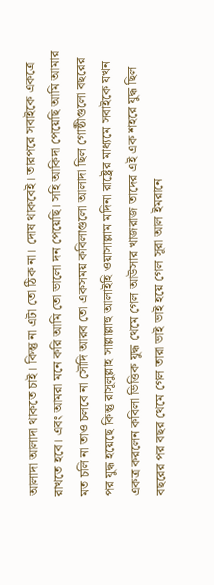আলাদা আলাদা থাকতে চাই। কিন্তু না এটা তো ঠিক না। দোষ থাকবেই। তারপরে সবাইকে একত্রে রাখতে হবে। এবং আমরা মনে করি আমি তো ভালো দন পেয়েছি। সহি আকিদা পেয়েছি আমি আমার মত চলি না তাও চলবে না সৌদি আরব তো একসময় কবিলাগুলো আলাদা ছিল গোষ্ঠীগুলো বছরের পর যুদ্ধ হয়েছে কিন্তু রাসূলুল্লাহ সাল্লাল্লাহু আলাইহি ওয়াসাল্লাম মদিনা রাষ্ট্রের মাধ্যমে সবাইকে যখন একত্র করলেন কবিলা ভিত্তিক যুদ্ধ থেমে গেল আউসার খাজরাজ তাদের এই এক শহরে যুদ্ধ ছিল বছরের পর বছর থেমে গেল তারা ভাই ভাই হয়ে গেল সূরা আল ইমরানে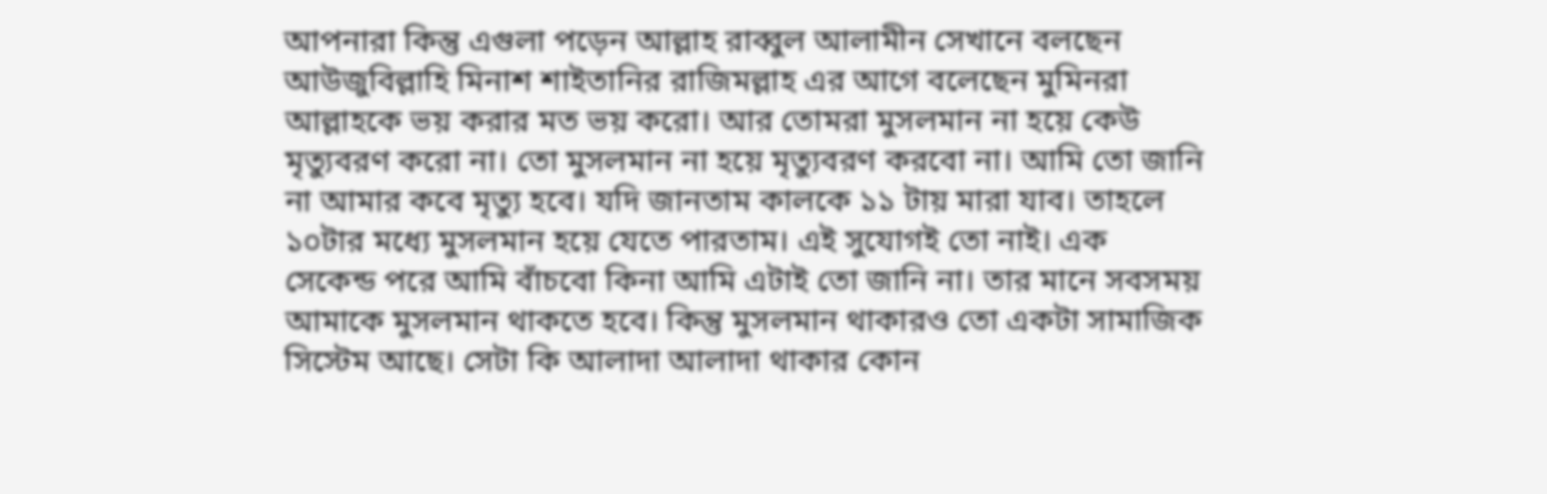আপনারা কিন্তু এগুলা পড়েন আল্লাহ রাব্বুল আলামীন সেখানে বলছেন আউজুবিল্লাহি মিনাশ শাইতানির রাজিমল্লাহ এর আগে বলেছেন মুমিনরা আল্লাহকে ভয় করার মত ভয় করো। আর তোমরা মুসলমান না হয়ে কেউ মৃত্যুবরণ করো না। তো মুসলমান না হয়ে মৃত্যুবরণ করবো না। আমি তো জানি না আমার কবে মৃত্যু হবে। যদি জানতাম কালকে ১১ টায় মারা যাব। তাহলে ১০টার মধ্যে মুসলমান হয়ে যেতে পারতাম। এই সুযোগই তো নাই। এক সেকেন্ড পরে আমি বাঁচবো কিনা আমি এটাই তো জানি না। তার মানে সবসময় আমাকে মুসলমান থাকতে হবে। কিন্তু মুসলমান থাকারও তো একটা সামাজিক সিস্টেম আছে। সেটা কি আলাদা আলাদা থাকার কোন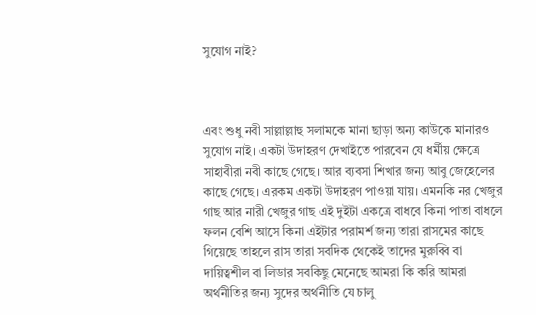সুযোগ নাই?



এবং শুধু নবী সাল্লাল্লাহু সলামকে মানা ছাড়া অন্য কাউকে মানারও সুযোগ নাই। একটা উদাহরণ দেখাইতে পারবেন যে ধর্মীয় ক্ষেত্রে সাহাবীরা নবী কাছে গেছে। আর ব্যবসা শিখার জন্য আবু জেহেলের কাছে গেছে। এরকম একটা উদাহরণ পাওয়া যায়। এমনকি নর খেজুর গাছ আর নারী খেজুর গাছ এই দুইটা একত্রে বাধবে কিনা পাতা বাধলে ফলন বেশি আসে কিনা এইটার পরামর্শ জন্য তারা রাসমের কাছে গিয়েছে তাহলে রাস তারা সবদিক থেকেই তাদের মুরুব্বি বা দায়িত্বশীল বা লিডার সবকিছু মেনেছে আমরা কি করি আমরা অর্থনীতির জন্য সুদের অর্থনীতি যে চালু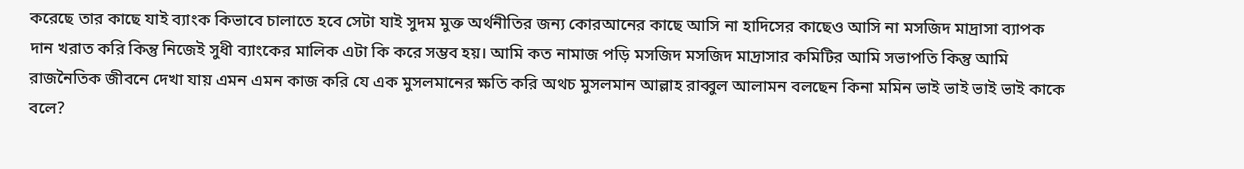করেছে তার কাছে যাই ব্যাংক কিভাবে চালাতে হবে সেটা যাই সুদম মুক্ত অর্থনীতির জন্য কোরআনের কাছে আসি না হাদিসের কাছেও আসি না মসজিদ মাদ্রাসা ব্যাপক দান খরাত করি কিন্তু নিজেই সুধী ব্যাংকের মালিক এটা কি করে সম্ভব হয়। আমি কত নামাজ পড়ি মসজিদ মসজিদ মাদ্রাসার কমিটির আমি সভাপতি কিন্তু আমি রাজনৈতিক জীবনে দেখা যায় এমন এমন কাজ করি যে এক মুসলমানের ক্ষতি করি অথচ মুসলমান আল্লাহ রাব্বুল আলামন বলছেন কিনা মমিন ভাই ভাই ভাই ভাই কাকে বলে?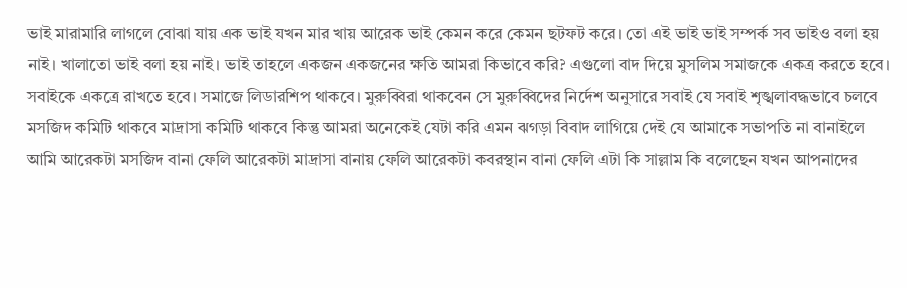ভাই মারামারি লাগলে বোঝা যায় এক ভাই যখন মার খায় আরেক ভাই কেমন করে কেমন ছটফট করে। তো এই ভাই ভাই সম্পর্ক সব ভাইও বলা হয় নাই। খালাতো ভাই বলা হয় নাই। ভাই তাহলে একজন একজনের ক্ষতি আমরা কিভাবে করি? এগুলো বাদ দিয়ে মুসলিম সমাজকে একত্র করতে হবে। সবাইকে একত্রে রাখতে হবে। সমাজে লিডারশিপ থাকবে। মুরুব্বিরা থাকবেন সে মুরুব্বিদের নির্দেশ অনুসারে সবাই যে সবাই শৃঙ্খলাবদ্ধভাবে চলবে মসজিদ কমিটি থাকবে মাদ্রাসা কমিটি থাকবে কিন্তু আমরা অনেকেই যেটা করি এমন ঝগড়া বিবাদ লাগিয়ে দেই যে আমাকে সভাপতি না বানাইলে আমি আরেকটা মসজিদ বানা ফেলি আরেকটা মাদ্রাসা বানায় ফেলি আরেকটা কবরস্থান বানা ফেলি এটা কি সাল্লাম কি বলেছেন যখন আপনাদের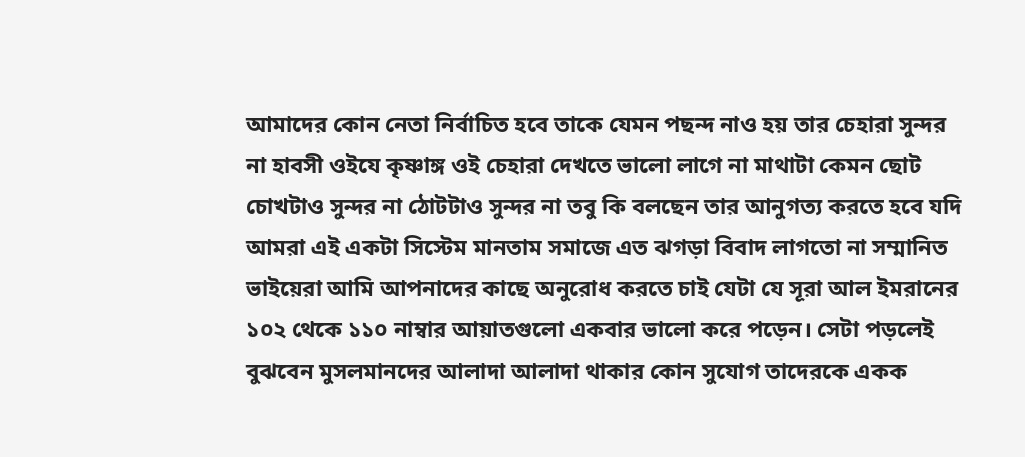আমাদের কোন নেতা নির্বাচিত হবে তাকে যেমন পছন্দ নাও হয় তার চেহারা সুন্দর না হাবসী ওইযে কৃষ্ণাঙ্গ ওই চেহারা দেখতে ভালো লাগে না মাথাটা কেমন ছোট চোখটাও সুন্দর না ঠোটটাও সুন্দর না তবু কি বলছেন তার আনুগত্য করতে হবে যদি আমরা এই একটা সিস্টেম মানতাম সমাজে এত ঝগড়া বিবাদ লাগতো না সম্মানিত ভাইয়েরা আমি আপনাদের কাছে অনুরোধ করতে চাই যেটা যে সূরা আল ইমরানের ১০২ থেকে ১১০ নাম্বার আয়াতগুলো একবার ভালো করে পড়েন। সেটা পড়লেই বুঝবেন মুসলমানদের আলাদা আলাদা থাকার কোন সুযোগ তাদেরকে একক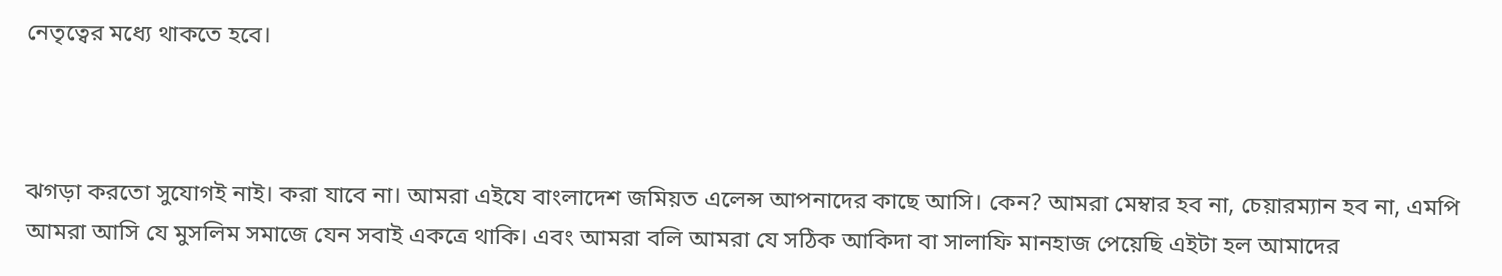নেতৃত্বের মধ্যে থাকতে হবে।



ঝগড়া করতো সুযোগই নাই। করা যাবে না। আমরা এইযে বাংলাদেশ জমিয়ত এলেন্স আপনাদের কাছে আসি। কেন? আমরা মেম্বার হব না, চেয়ারম্যান হব না, এমপি আমরা আসি যে মুসলিম সমাজে যেন সবাই একত্রে থাকি। এবং আমরা বলি আমরা যে সঠিক আকিদা বা সালাফি মানহাজ পেয়েছি এইটা হল আমাদের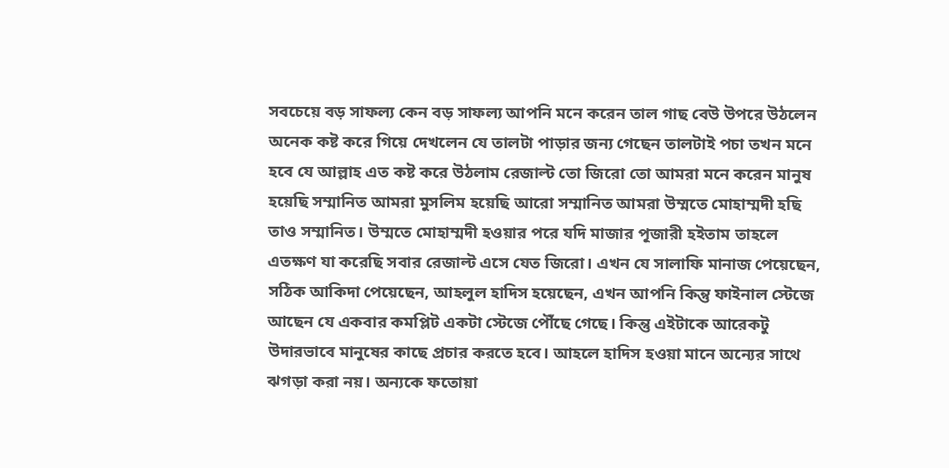সবচেয়ে বড় সাফল্য কেন বড় সাফল্য আপনি মনে করেন তাল গাছ বেউ উপরে উঠলেন অনেক কষ্ট করে গিয়ে দেখলেন যে তালটা পাড়ার জন্য গেছেন তালটাই পচা তখন মনে হবে যে আল্লাহ এত কষ্ট করে উঠলাম রেজাল্ট তো জিরো তো আমরা মনে করেন মানুষ হয়েছি সম্মানিত আমরা মুসলিম হয়েছি আরো সম্মানিত আমরা উম্মতে মোহাম্মদী হছি তাও সম্মানিত। উম্মতে মোহাম্মদী হওয়ার পরে যদি মাজার পূজারী হইতাম তাহলে এতক্ষণ যা করেছি সবার রেজাল্ট এসে যেত জিরো। এখন যে সালাফি মানাজ পেয়েছেন, সঠিক আকিদা পেয়েছেন, আহলুল হাদিস হয়েছেন, এখন আপনি কিন্তু ফাইনাল স্টেজে আছেন যে একবার কমপ্লিট একটা স্টেজে পৌঁছে গেছে। কিন্তু এইটাকে আরেকটু উদারভাবে মানুষের কাছে প্রচার করতে হবে। আহলে হাদিস হওয়া মানে অন্যের সাথে ঝগড়া করা নয়। অন্যকে ফতোয়া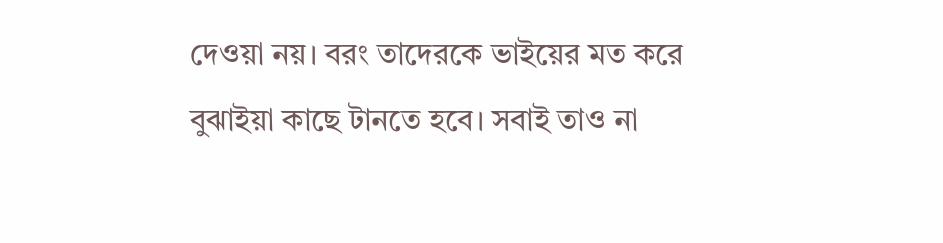দেওয়া নয়। বরং তাদেরকে ভাইয়ের মত করে বুঝাইয়া কাছে টানতে হবে। সবাই তাও না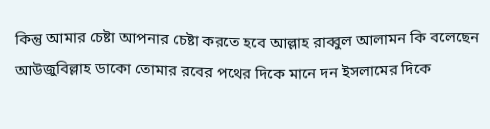কিন্তু আমার চেষ্টা আপনার চেষ্টা করতে হবে আল্লাহ রাব্বুল আলামন কি বলেছেন আউজুবিল্লাহ ডাকো তোমার রবের পথের দিকে মানে দন ইসলামের দিকে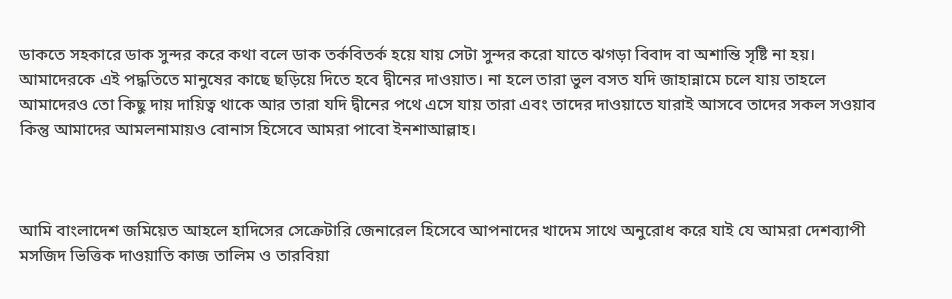ডাকতে সহকারে ডাক সুন্দর করে কথা বলে ডাক তর্কবিতর্ক হয়ে যায় সেটা সুন্দর করো যাতে ঝগড়া বিবাদ বা অশান্তি সৃষ্টি না হয়। আমাদেরকে এই পদ্ধতিতে মানুষের কাছে ছড়িয়ে দিতে হবে দ্বীনের দাওয়াত। না হলে তারা ভুল বসত যদি জাহান্নামে চলে যায় তাহলে আমাদেরও তো কিছু দায় দায়িত্ব থাকে আর তারা যদি দ্বীনের পথে এসে যায় তারা এবং তাদের দাওয়াতে যারাই আসবে তাদের সকল সওয়াব কিন্তু আমাদের আমলনামায়ও বোনাস হিসেবে আমরা পাবো ইনশাআল্লাহ।



আমি বাংলাদেশ জমিয়েত আহলে হাদিসের সেক্রেটারি জেনারেল হিসেবে আপনাদের খাদেম সাথে অনুরোধ করে যাই যে আমরা দেশব্যাপী মসজিদ ভিত্তিক দাওয়াতি কাজ তালিম ও তারবিয়া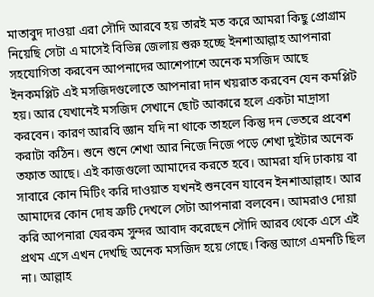মাতাবুদ দাওয়া এরা সৌদি আরবে হয় তারই মত করে আমরা কিছু প্রোগ্রাম নিয়েছি সেটা এ মাসেই বিভিন্ন জেলায় শুরু হচ্ছে ইনশাআল্লাহ আপনারা সহযোগিতা করবেন আপনাদের আশেপাশে অনেক মসজিদ আছে ইনকমপ্লিট এই মসজিদগুলোতে আপনারা দান খয়রাত করবেন যেন কমপ্লিট হয়। আর যেখানেই মসজিদ সেখানে ছোট আকারে হলে একটা মাদ্রাসা করবেন। কারণ আরবি জ্ঞান যদি না থাকে তাহলে কিন্তু দন ভেতরে প্রবেশ করাটা কঠিন। শুনে শুনে শেখা আর নিজে নিজে পড়ে শেখা দুইটার অনেক তফাত আছে। এই কাজগুলো আমাদের করতে হবে। আমরা যদি ঢাকায় বা সাবারে কোন মিটিং করি দাওয়াত যখনই শুনবেন যাবেন ইনশাআল্লাহ। আর আমাদের কোন দোষ ত্রুটি দেখলে সেটা আপনারা বলবেন। আমরাও দোয়া করি আপনারা যেরকম সুন্দর আবাদ করেছেন সৌদি আরব থেকে এসে এই প্রথম এসে এখন দেখছি অনেক মসজিদ হয়ে গেছে। কিন্তু আগে এমনটি ছিল না। আল্লাহ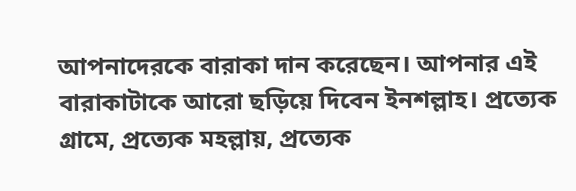আপনাদেরকে বারাকা দান করেছেন। আপনার এই বারাকাটাকে আরো ছড়িয়ে দিবেন ইনশল্লাহ। প্রত্যেক গ্রামে, প্রত্যেক মহল্লায়, প্রত্যেক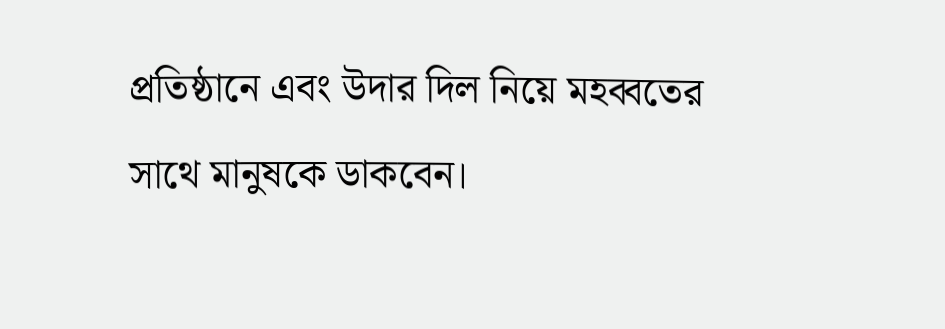প্রতিষ্ঠানে এবং উদার দিল নিয়ে মহব্বতের সাথে মানুষকে ডাকবেন।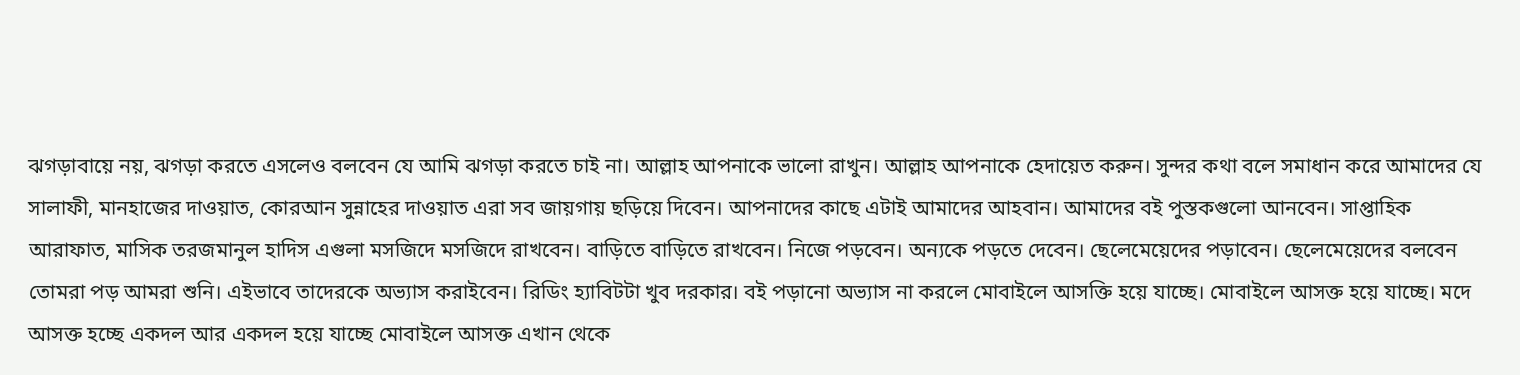ঝগড়াবায়ে নয়, ঝগড়া করতে এসলেও বলবেন যে আমি ঝগড়া করতে চাই না। আল্লাহ আপনাকে ভালো রাখুন। আল্লাহ আপনাকে হেদায়েত করুন। সুন্দর কথা বলে সমাধান করে আমাদের যে সালাফী, মানহাজের দাওয়াত, কোরআন সুন্নাহের দাওয়াত এরা সব জায়গায় ছড়িয়ে দিবেন। আপনাদের কাছে এটাই আমাদের আহবান। আমাদের বই পুস্তকগুলো আনবেন। সাপ্তাহিক আরাফাত, মাসিক তরজমানুল হাদিস এগুলা মসজিদে মসজিদে রাখবেন। বাড়িতে বাড়িতে রাখবেন। নিজে পড়বেন। অন্যকে পড়তে দেবেন। ছেলেমেয়েদের পড়াবেন। ছেলেমেয়েদের বলবেন তোমরা পড় আমরা শুনি। এইভাবে তাদেরকে অভ্যাস করাইবেন। রিডিং হ্যাবিটটা খুব দরকার। বই পড়ানো অভ্যাস না করলে মোবাইলে আসক্তি হয়ে যাচ্ছে। মোবাইলে আসক্ত হয়ে যাচ্ছে। মদে আসক্ত হচ্ছে একদল আর একদল হয়ে যাচ্ছে মোবাইলে আসক্ত এখান থেকে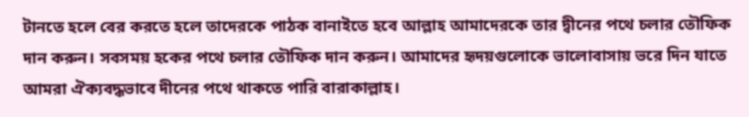টানতে হলে বের করতে হলে তাদেরকে পাঠক বানাইতে হবে আল্লাহ আমাদেরকে তার দ্বীনের পথে চলার তৌফিক দান করুন। সবসময় হকের পথে চলার তৌফিক দান করুন। আমাদের হৃদয়গুলোকে ভালোবাসায় ভরে দিন যাতে আমরা ঐক্যবদ্ধভাবে দীনের পথে থাকতে পারি বারাকাল্লাহ।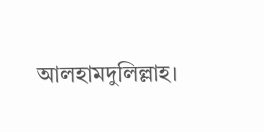আলহামদুলিল্লাহ।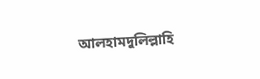আলহামদুলিল্লাহি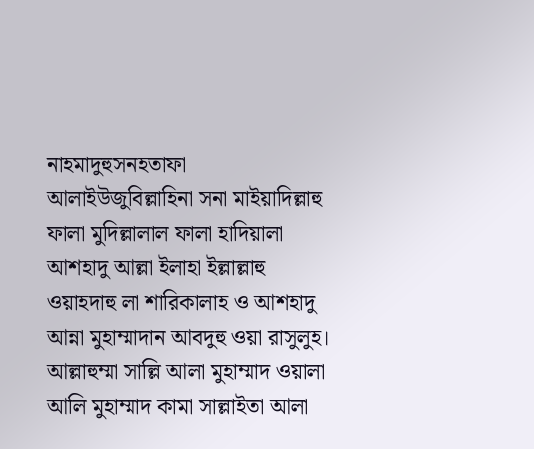নাহমাদুহুসনহতাফা আলাইউজুবিল্লাহিনা সনা মাইয়াদিল্লাহু ফালা মুদিল্লালাল ফালা হাদিয়ালা আশহাদু আল্লা ইলাহা ইল্লাল্লাহু ওয়াহদাহু লা শারিকালাহ ও আশহাদু আন্না মুহাম্মাদান আবদুহু ওয়া রাসুলুহ। আল্লাহুম্মা সাল্লি আলা মুহাম্মাদ ওয়ালা আলি মুহাম্মাদ কামা সাল্লাইতা আলা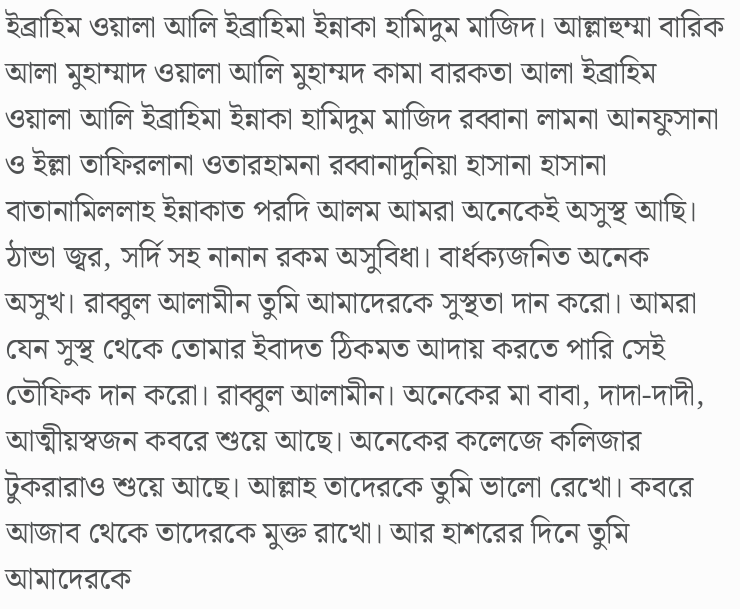ইব্রাহিম ওয়ালা আলি ইব্রাহিমা ইন্নাকা হামিদুম মাজিদ। আল্লাহুম্মা বারিক আলা মুহাম্মাদ ওয়ালা আলি মুহাম্মদ কামা বারকতা আলা ইব্রাহিম ওয়ালা আলি ইব্রাহিমা ইন্নাকা হামিদুম মাজিদ রব্বানা লামনা আনফুসানা ও ইল্লা তাফিরলানা ওতারহামনা রব্বানাদুনিয়া হাসানা হাসানা বাতানামিললাহ ইন্নাকাত পরদি আলম আমরা অনেকেই অসুস্থ আছি। ঠান্ডা জ্বর, সর্দি সহ নানান রকম অসুবিধা। বার্ধক্যজনিত অনেক অসুখ। রাব্বুল আলামীন তুমি আমাদেরকে সুস্থতা দান করো। আমরা যেন সুস্থ থেকে তোমার ইবাদত ঠিকমত আদায় করতে পারি সেই তৌফিক দান করো। রাব্বুল আলামীন। অনেকের মা বাবা, দাদা-দাদী, আত্মীয়স্বজন কবরে শুয়ে আছে। অনেকের কলেজে কলিজার টুকরারাও শুয়ে আছে। আল্লাহ তাদেরকে তুমি ভালো রেখো। কবরে আজাব থেকে তাদেরকে মুক্ত রাখো। আর হাশরের দিনে তুমি আমাদেরকে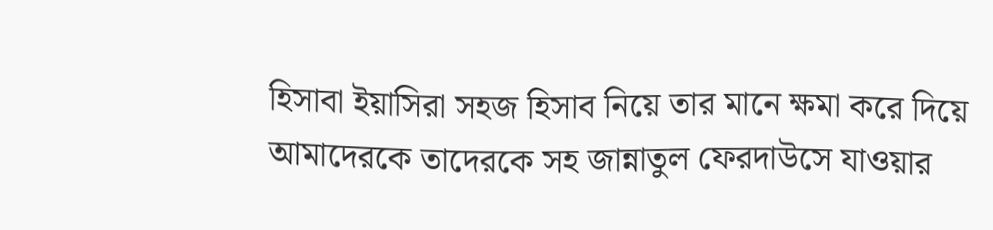হিসাবা ইয়াসিরা সহজ হিসাব নিয়ে তার মানে ক্ষমা করে দিয়ে আমাদেরকে তাদেরকে সহ জান্নাতুল ফেরদাউসে যাওয়ার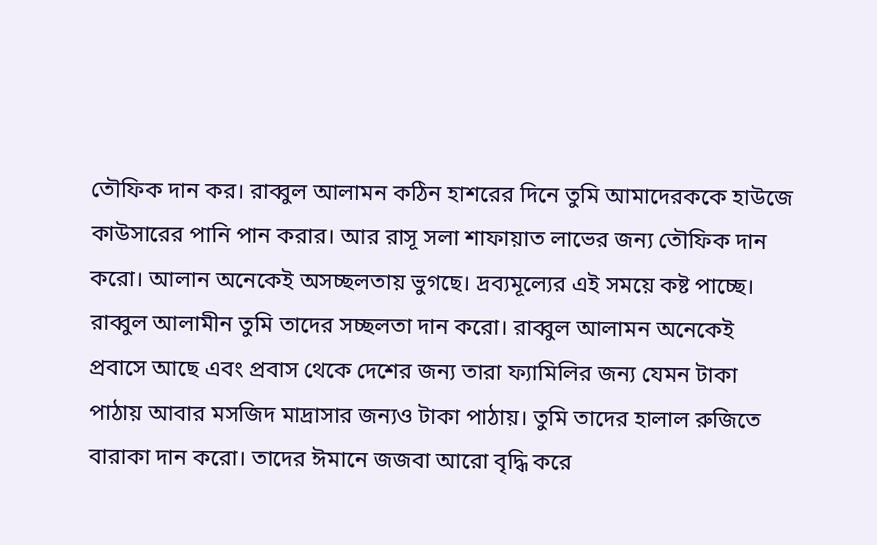তৌফিক দান কর। রাব্বুল আলামন কঠিন হাশরের দিনে তুমি আমাদেরককে হাউজে কাউসারের পানি পান করার। আর রাসূ সলা শাফায়াত লাভের জন্য তৌফিক দান করো। আলান অনেকেই অসচ্ছলতায় ভুগছে। দ্রব্যমূল্যের এই সময়ে কষ্ট পাচ্ছে। রাব্বুল আলামীন তুমি তাদের সচ্ছলতা দান করো। রাব্বুল আলামন অনেকেই প্রবাসে আছে এবং প্রবাস থেকে দেশের জন্য তারা ফ্যামিলির জন্য যেমন টাকা পাঠায় আবার মসজিদ মাদ্রাসার জন্যও টাকা পাঠায়। তুমি তাদের হালাল রুজিতে বারাকা দান করো। তাদের ঈমানে জজবা আরো বৃদ্ধি করে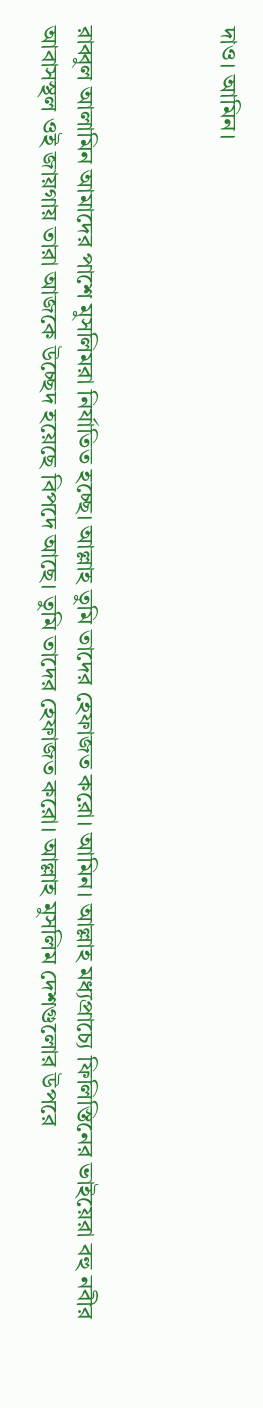দাও। আমিন।



রাব্বুল আলামিন আমাদের পাশে মুসলিমরা নির্যাতিত হচ্ছে। আল্লাহ তুমি তাদের হেফাজত করো। আমিন। আল্লাহ মধ্যপ্রাচ্যে ফিলিস্তিনের ভাইয়েরা বহু নবীর আবাসস্থল ওই জায়গায় তারা আজকে উচ্ছেদ হয়েছে বিপদে আছে। তুমি তাদের হেফাজত করো। আল্লাহ মুসলিম দেশগুলোর উপরে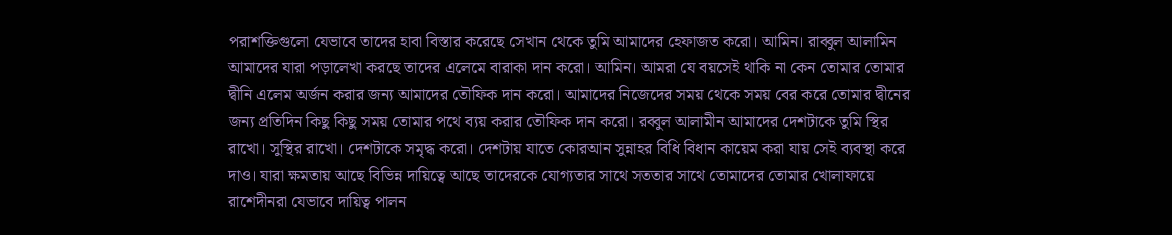পরাশক্তিগুলো যেভাবে তাদের হাবা বিস্তার করেছে সেখান থেকে তুমি আমাদের হেফাজত করো। আমিন। রাব্বুল আলামিন আমাদের যারা পড়ালেখা করছে তাদের এলেমে বারাকা দান করো। আমিন। আমরা যে বয়সেই থাকি না কেন তোমার তোমার দ্বীনি এলেম অর্জন করার জন্য আমাদের তৌফিক দান করো। আমাদের নিজেদের সময় থেকে সময় বের করে তোমার দ্বীনের জন্য প্রতিদিন কিছু কিছু সময় তোমার পথে ব্যয় করার তৌফিক দান করো। রব্বুল আলামীন আমাদের দেশটাকে তুমি স্থির রাখো। সুস্থির রাখো। দেশটাকে সমৃদ্ধ করো। দেশটায় যাতে কোরআন সুন্নাহর বিধি বিধান কায়েম করা যায় সেই ব্যবস্থা করে দাও। যারা ক্ষমতায় আছে বিভিন্ন দায়িত্বে আছে তাদেরকে যোগ্যতার সাথে সততার সাথে তোমাদের তোমার খোলাফায়ে রাশেদীনরা যেভাবে দায়িত্ব পালন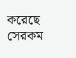করেছে সেরকম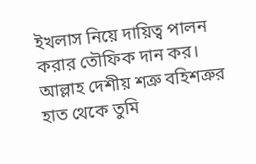ইখলাস নিয়ে দায়িত্ব পালন করার তৌফিক দান কর। আল্লাহ দেশীয় শত্রু বহিশত্রুর হাত থেকে তুমি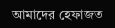আমাদের হেফাজত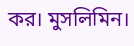কর। মুসলিমিন।